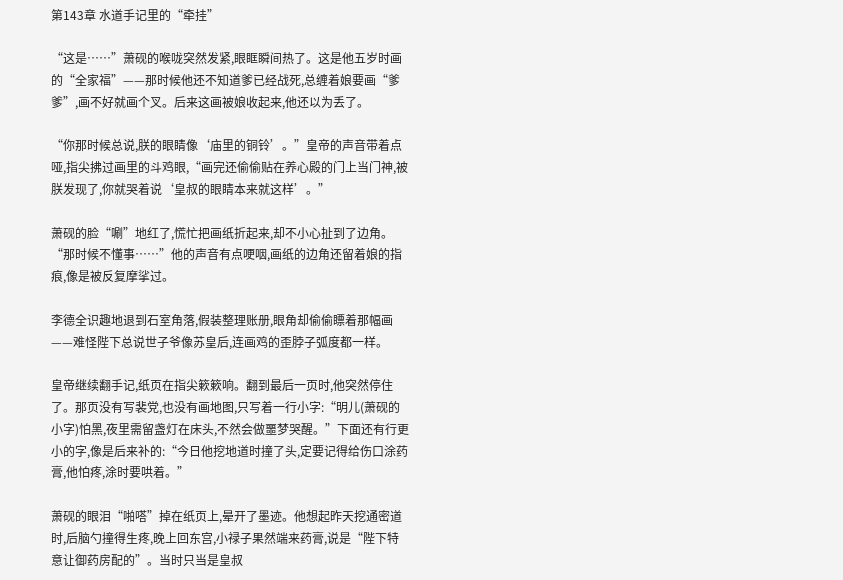第143章 水道手记里的“牵挂”

“这是……”萧砚的喉咙突然发紧,眼眶瞬间热了。这是他五岁时画的“全家福”——那时候他还不知道爹已经战死,总缠着娘要画“爹爹”,画不好就画个叉。后来这画被娘收起来,他还以为丢了。

“你那时候总说,朕的眼睛像‘庙里的铜铃’。”皇帝的声音带着点哑,指尖拂过画里的斗鸡眼,“画完还偷偷贴在养心殿的门上当门神,被朕发现了,你就哭着说‘皇叔的眼睛本来就这样’。”

萧砚的脸“唰”地红了,慌忙把画纸折起来,却不小心扯到了边角。“那时候不懂事……”他的声音有点哽咽,画纸的边角还留着娘的指痕,像是被反复摩挲过。

李德全识趣地退到石室角落,假装整理账册,眼角却偷偷瞟着那幅画——难怪陛下总说世子爷像苏皇后,连画鸡的歪脖子弧度都一样。

皇帝继续翻手记,纸页在指尖簌簌响。翻到最后一页时,他突然停住了。那页没有写裴党,也没有画地图,只写着一行小字:“明儿(萧砚的小字)怕黑,夜里需留盏灯在床头,不然会做噩梦哭醒。”下面还有行更小的字,像是后来补的:“今日他挖地道时撞了头,定要记得给伤口涂药膏,他怕疼,涂时要哄着。”

萧砚的眼泪“啪嗒”掉在纸页上,晕开了墨迹。他想起昨天挖通密道时,后脑勺撞得生疼,晚上回东宫,小禄子果然端来药膏,说是“陛下特意让御药房配的”。当时只当是皇叔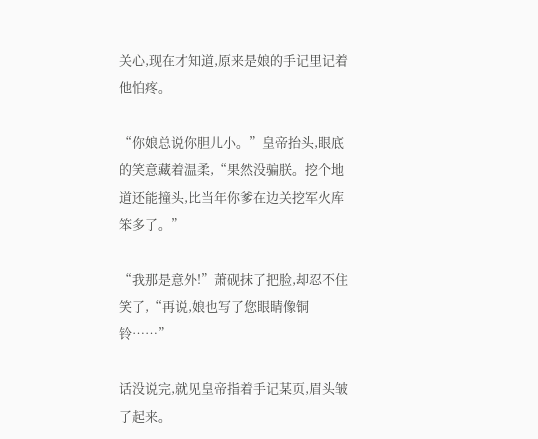关心,现在才知道,原来是娘的手记里记着他怕疼。

“你娘总说你胆儿小。”皇帝抬头,眼底的笑意藏着温柔,“果然没骗朕。挖个地道还能撞头,比当年你爹在边关挖军火库笨多了。”

“我那是意外!”萧砚抹了把脸,却忍不住笑了,“再说,娘也写了您眼睛像铜铃……”

话没说完,就见皇帝指着手记某页,眉头皱了起来。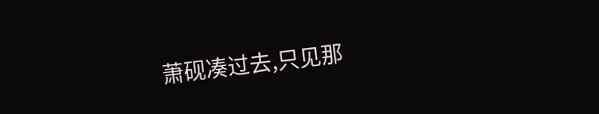萧砚凑过去,只见那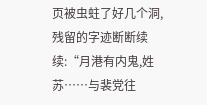页被虫蛀了好几个洞,残留的字迹断断续续:“月港有内鬼,姓苏……与裴党往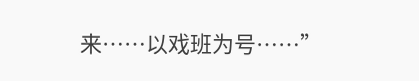来……以戏班为号……”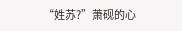“姓苏?”萧砚的心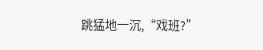跳猛地一沉,“戏班?”